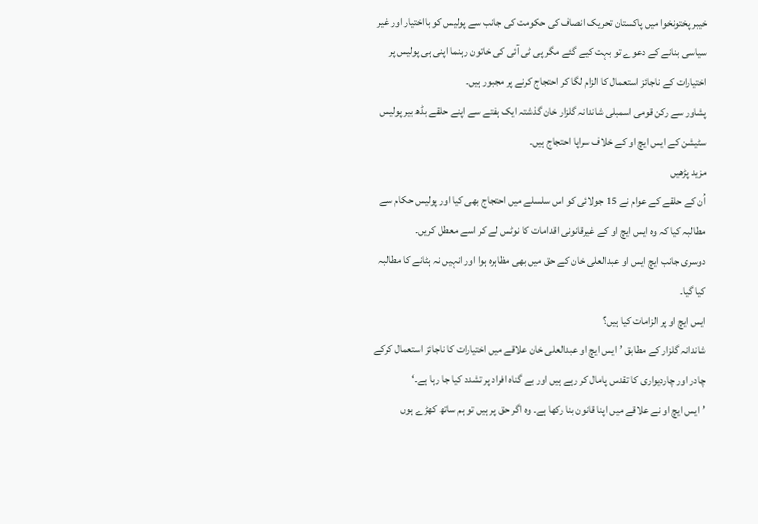خیبر پختونخوا میں پاکستان تحریک انصاف کی حکومت کی جانب سے پولیس کو بااختیار اور غیر سیاسی بنانے کے دعوے تو بہت کیے گئے مگر پی ٹی آئی کی خاتون رہنما اپنی ہی پولیس پر اختیارات کے ناجائز استعمال کا الزام لگا کر احتجاج کرنے پر مجبور ہیں۔
پشاور سے رکن قومی اسمبلی شاندانہ گلزار خان گذشتہ ایک ہفتے سے اپنے حلقے بڈھ بیر پولیس سٹیشن کے ایس ایچ او کے خلاف سراپا احتجاج ہیں۔
مزید پڑھیں
اُن کے حلقے کے عوام نے 15 جولائی کو اس سلسلے میں احتجاج بھی کیا اور پولیس حکام سے مطالبہ کیا کہ وہ ایس ایچ او کے غیرقانونی اقدامات کا نوٹس لے کر اسے معطل کریں۔
دوسری جانب ایچ ایس او عبدالعلی خان کے حق میں بھی مظاہرہ ہوا اور انہیں نہ ہٹانے کا مطالبہ کیا گیا۔
ایس ایچ او پر الزامات کیا ہیں؟
شاندانہ گلزار کے مطابق ’ایس ایچ او عبدالعلی خان علاقے میں اختیارات کا ناجائز استعمال کرکے چادر اور چاردیواری کا تقدس پامال کر رہے ہیں اور بے گناہ افراد پر تشدد کیا جا رہا ہے۔‘
’ایس ایچ او نے علاقے میں اپنا قانون بنا رکھا ہے۔ وہ اگر حق پر ہیں تو ہم ساتھ کھڑے ہوں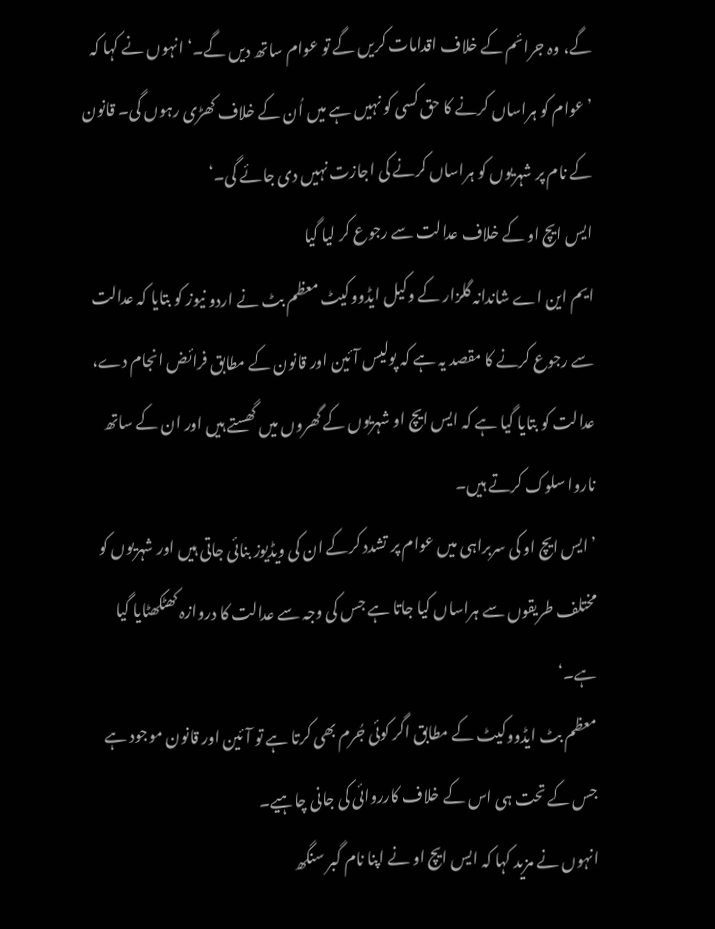گے، وہ جرائم کے خلاف اقدامات کریں گے تو عوام ساتھ دیں گے۔‘ انہوں نے کہا کہ ’عوام کو ہراساں کرنے کا حق کسی کو نہیں ہے میں اُن کے خلاف کھڑی رہوں گی۔ قانون کے نام پر شہریوں کو ہراساں کرنے کی اجازت نہیں دی جائے گی۔‘
ایس ایچ او کے خلاف عدالت سے رجوع کر لیا گیا
ایم این اے شاندانہ گلزار کے وکیل ایڈووکیٹ معظم بٹ نے اردو نیوز کو بتایا کہ عدالت سے رجوع کرنے کا مقصد یہ ہے کہ پولیس آئین اور قانون کے مطابق فرائض انجام دے، عدالت کو بتایا گیا ہے کہ ایس ایچ او شہریوں کے گھروں میں گھستے ہیں اور ان کے ساتھ ناروا سلوک کرتے ہیں۔
’ایس ایچ او کی سربراہی میں عوام پر تشدد کرکے ان کی ویڈیوز بنائی جاتی ہیں اور شہریوں کو مختلف طریقوں سے ہراساں کیا جاتا ہے جس کی وجہ سے عدالت کا دروازہ کھٹکھٹایا گیا ہے۔‘
معظم بٹ ایڈووکیٹ کے مطابق اگر کوئی جُرم بھی کرتا ہے تو آئین اور قانون موجود ہے جس کے تحت ہی اس کے خلاف کارروائی کی جانی چاہیے۔
انہوں نے مزید کہا کہ ایس ایچ او نے اپنا نام گبر سنگھ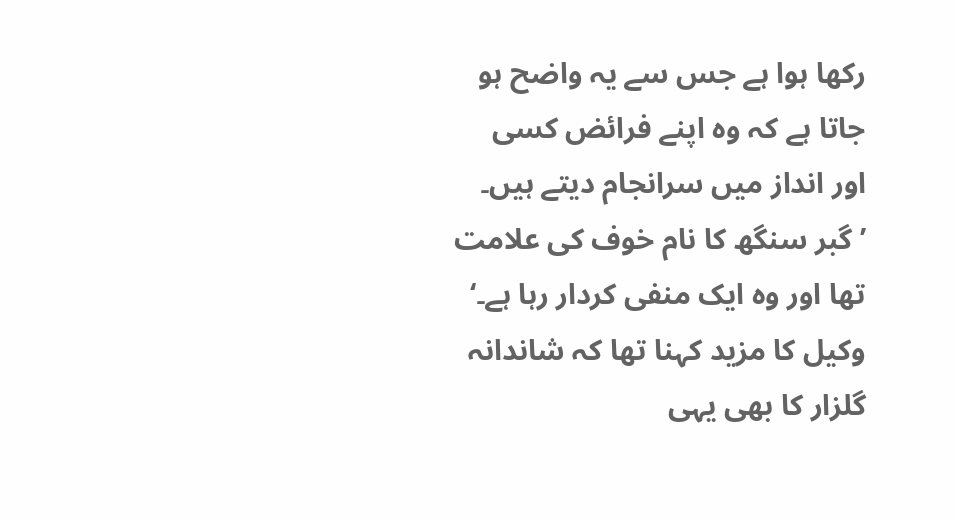رکھا ہوا ہے جس سے یہ واضح ہو جاتا ہے کہ وہ اپنے فرائض کسی اور انداز میں سرانجام دیتے ہیں۔
’گبر سنگھ کا نام خوف کی علامت تھا اور وہ ایک منفی کردار رہا ہے۔‘
وکیل کا مزید کہنا تھا کہ شاندانہ گلزار کا بھی یہی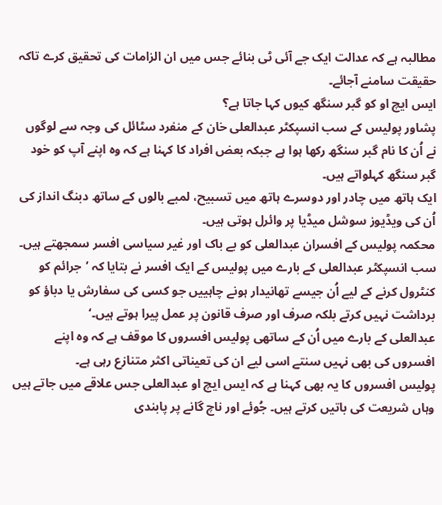مطالبہ ہے کہ عدالت ایک جے آئی ٹی بنائے جس میں ان الزامات کی تحقیق کرے تاکہ حقیقت سامنے آجائے۔
ایس ایچ او کو گبر سنگھ کیوں کہا جاتا ہے؟
پشاور پولیس کے سب انسپکٹر عبدالعلی خان کے منفرد سٹائل کی وجہ سے لوگوں نے اُن کا نام گبر سنگھ رکھا ہوا ہے جبکہ بعض افراد کا کہنا ہے کہ وہ اپنے آپ کو خود گبر سنگھ کہلواتے ہیں۔
ایک ہاتھ میں چادر اور دوسرے ہاتھ میں تسبیح، لمبے بالوں کے ساتھ دبنگ انداز کی اُن کی ویڈیوز سوشل میڈیا پر وائرل ہوتی ہیں۔
محکمہ پولیس کے افسران عبدالعلی کو بے باک اور غیر سیاسی افسر سمجھتے ہیں۔
سب انسپکٹر عبدالعلی کے بارے میں پولیس کے ایک افسر نے بتایا کہ ’جرائم کو کنٹرول کرنے کے لیے اُن جیسے تھانیدار ہونے چاہییں جو کسی کی سفارش یا دباؤ کو برداشت نہیں کرتے بلکہ صرف اور صرف قانون پر عمل پیرا ہوتے ہیں۔‘
عبدالعلی کے بارے میں اُن کے ساتھی پولیس افسروں کا موقف ہے کہ وہ اپنے افسروں کی بھی نہیں سنتے اسی لیے ان کی تعیناتی اکثر متنازع رہی ہے۔
پولیس افسروں کا یہ بھی کہنا ہے کہ ایس ایچ او عبدالعلی جس علاقے میں جاتے ہیں وہاں شریعت کی باتیں کرتے ہیں۔ جُوئے اور ناچ گانے پر پابندی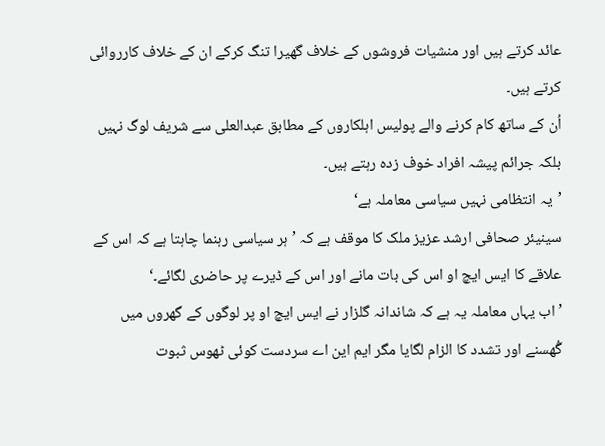عائد کرتے ہیں اور منشیات فروشوں کے خلاف گھیرا تنگ کرکے ان کے خلاف کارروائی کرتے ہیں۔
اُن کے ساتھ کام کرنے والے پولیس اہلکاروں کے مطابق عبدالعلی سے شریف لوگ نہیں بلکہ جرائم پیشہ افراد خوف زدہ رہتے ہیں۔
’یہ انتظامی نہیں سیاسی معاملہ ہے‘
سینیئر صحافی ارشد عزیز ملک کا موقف ہے کہ ’ہر سیاسی رہنما چاہتا ہے کہ اس کے علاقے کا ایس ایچ او اس کی بات مانے اور اس کے ڈیرے پر حاضری لگائے۔‘
’اب یہاں معاملہ یہ ہے کہ شاندانہ گلزار نے ایس ایچ او پر لوگوں کے گھروں میں گُھسنے اور تشدد کا الزام لگایا مگر ایم این اے سردست کوئی ٹھوس ثبوت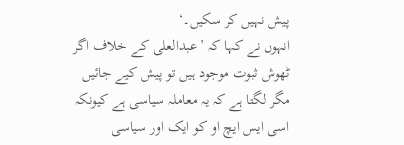پیش نہیں کر سکیں۔‘
انہوں نے کہا کہ ’عبدالعلی کے خلاف اگر ٹھوش ثبوت موجود ہیں تو پیش کیے جائیں مگر لگتا ہے کہ یہ معاملہ سیاسی ہے کیونکہ اسی ایس ایچ او کو ایک اور سیاسی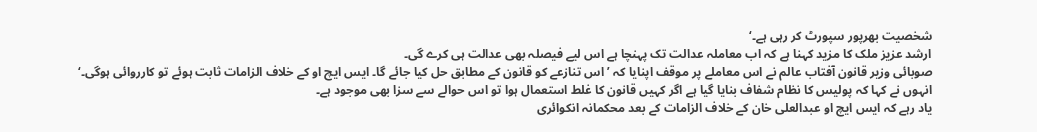شخصیت بھرپور سپورٹ کر رہی ہے۔‘
ارشد عزیز ملک کا مزید کہنا ہے کہ اب معاملہ عدالت تک پہنچا ہے اس لیے فیصلہ بھی عدالت ہی کرے گی۔
صوبائی وزیر قانون آفتاب عالم نے اس معاملے پر موقف اپنایا کہ ’اس تنازعے کو قانون کے مطابق حل کیا جائے گا۔ ایس ایچ او کے خلاف الزامات ثابت ہوئے تو کارروائی ہوگی۔‘
انہوں نے کہا کہ پولیس کا نظام شفاف بنایا گیا ہے اگر کہیں قانون کا غلط استعمال ہوا تو اس حوالے سے سزا بھی موجود ہے۔
یاد رہے کہ ایس ایچ او عبدالعلی خان کے خلاف الزامات کے بعد محکمانہ انکوائری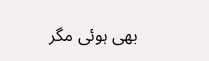بھی ہوئی مگر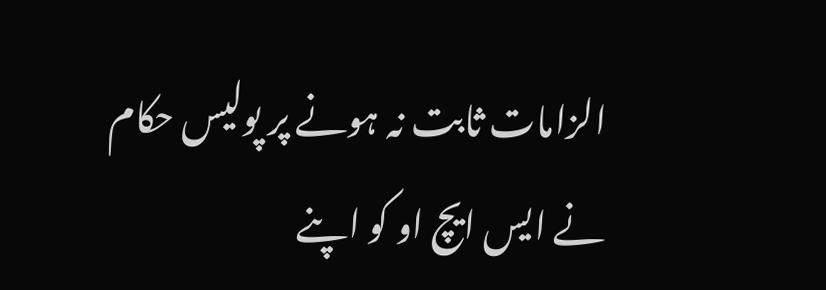الزامات ثابت نہ ہونے پر پولیس حکام نے ایس ایچ او کو اپنے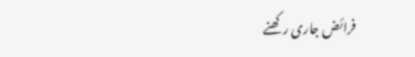فرائض جاری رکھنے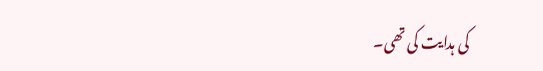کی ہدایت کی تھی۔